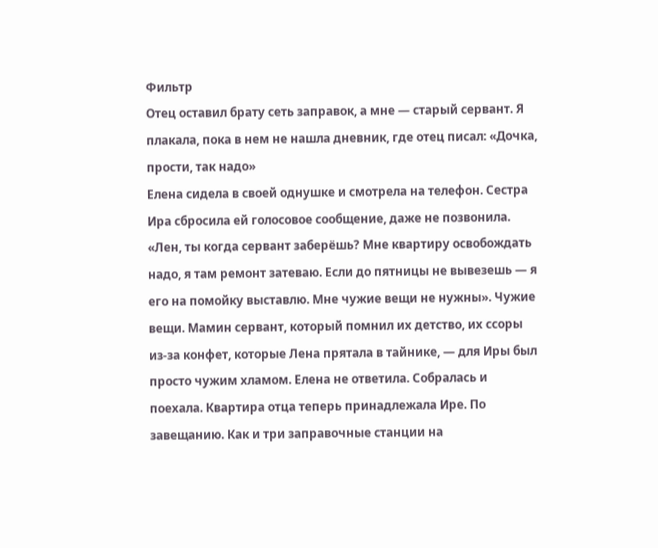Фильтр
Отец оставил брату сеть заправок, а мне — старый сервант. Я плакала, пока в нем не нашла дневник, где отец писал: «Дочка, прости, так надо»
Елена сидела в своей однушке и смотрела на телефон. Сестра Ира сбросила ей голосовое сообщение, даже не позвонила. «Лен, ты когда сервант заберёшь? Мне квартиру освобождать надо, я там ремонт затеваю. Если до пятницы не вывезешь — я его на помойку выставлю. Мне чужие вещи не нужны». Чужие вещи. Мамин сервант, который помнил их детство, их ссоры из-за конфет, которые Лена прятала в тайнике, — для Иры был просто чужим хламом. Елена не ответила. Собралась и поехала. Квартира отца теперь принадлежала Ире. По завещанию. Как и три заправочные станции на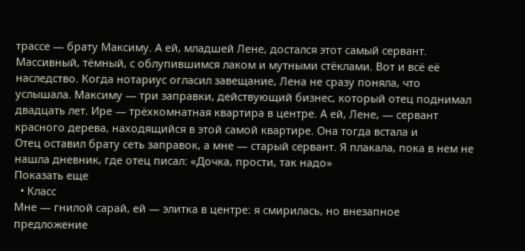трассе — брату Максиму. А ей, младшей Лене, достался этот самый сервант. Массивный, тёмный, с облупившимся лаком и мутными стёклами. Вот и всё её наследство. Когда нотариус огласил завещание, Лена не сразу поняла, что услышала. Максиму — три заправки, действующий бизнес, который отец поднимал двадцать лет. Ире — трёхкомнатная квартира в центре. А ей, Лене, — сервант красного дерева, находящийся в этой самой квартире. Она тогда встала и
Отец оставил брату сеть заправок, а мне — старый сервант. Я плакала, пока в нем не нашла дневник, где отец писал: «Дочка, прости, так надо»
Показать еще
  • Класс
Мне — гнилой сарай, ей — элитка в центре: я смирилась, но внезапное предложение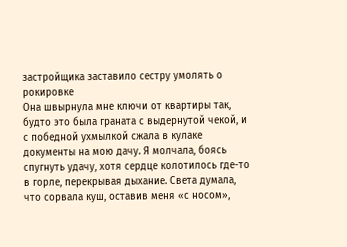застройщика заставило сестру умолять о рокировке
Она швырнула мне ключи от квартиры так, будто это была граната с выдернутой чекой, и с победной ухмылкой сжала в кулаке документы на мою дачу. Я молчала, боясь спугнуть удачу, хотя сердце колотилось где-то в горле, перекрывая дыхание. Света думала, что сорвала куш, оставив меня «с носом»,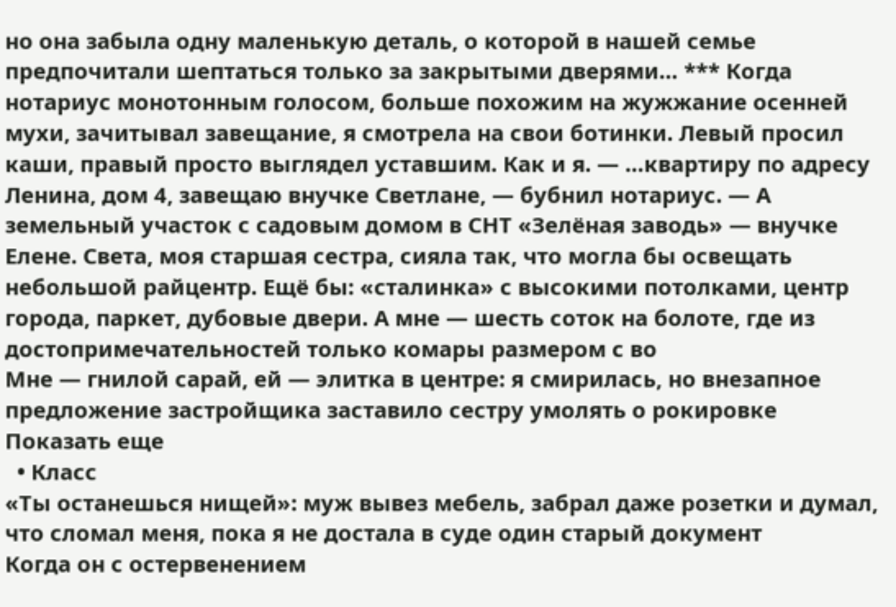но она забыла одну маленькую деталь, о которой в нашей семье предпочитали шептаться только за закрытыми дверями… *** Когда нотариус монотонным голосом, больше похожим на жужжание осенней мухи, зачитывал завещание, я смотрела на свои ботинки. Левый просил каши, правый просто выглядел уставшим. Как и я. — …квартиру по адресу Ленина, дом 4, завещаю внучке Светлане, — бубнил нотариус. — А земельный участок с садовым домом в СНТ «Зелёная заводь» — внучке Елене. Света, моя старшая сестра, сияла так, что могла бы освещать небольшой райцентр. Ещё бы: «сталинка» с высокими потолками, центр города, паркет, дубовые двери. А мне — шесть соток на болоте, где из достопримечательностей только комары размером с во
Мне — гнилой сарай, ей — элитка в центре: я смирилась, но внезапное предложение застройщика заставило сестру умолять о рокировке
Показать еще
  • Класс
«Ты останешься нищей»: муж вывез мебель, забрал даже розетки и думал, что сломал меня, пока я не достала в суде один старый документ
Когда он с остервенением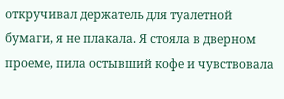откручивал держатель для туалетной бумаги, я не плакала. Я стояла в дверном проеме, пила остывший кофе и чувствовала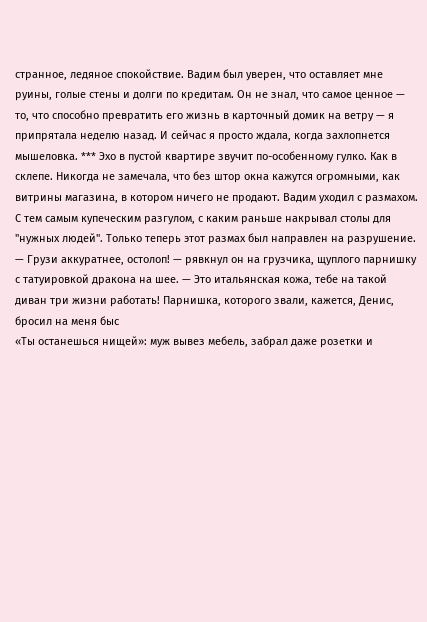странное, ледяное спокойствие. Вадим был уверен, что оставляет мне руины, голые стены и долги по кредитам. Он не знал, что самое ценное — то, что способно превратить его жизнь в карточный домик на ветру — я припрятала неделю назад. И сейчас я просто ждала, когда захлопнется мышеловка. *** Эхо в пустой квартире звучит по-особенному гулко. Как в склепе. Никогда не замечала, что без штор окна кажутся огромными, как витрины магазина, в котором ничего не продают. Вадим уходил с размахом. С тем самым купеческим разгулом, с каким раньше накрывал столы для "нужных людей". Только теперь этот размах был направлен на разрушение. — Грузи аккуратнее, остолоп! — рявкнул он на грузчика, щуплого парнишку с татуировкой дракона на шее. — Это итальянская кожа, тебе на такой диван три жизни работать! Парнишка, которого звали, кажется, Денис, бросил на меня быс
«Ты останешься нищей»: муж вывез мебель, забрал даже розетки и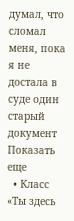думал, что сломал меня, пока я не достала в суде один старый документ
Показать еще
  • Класс
«Ты здесь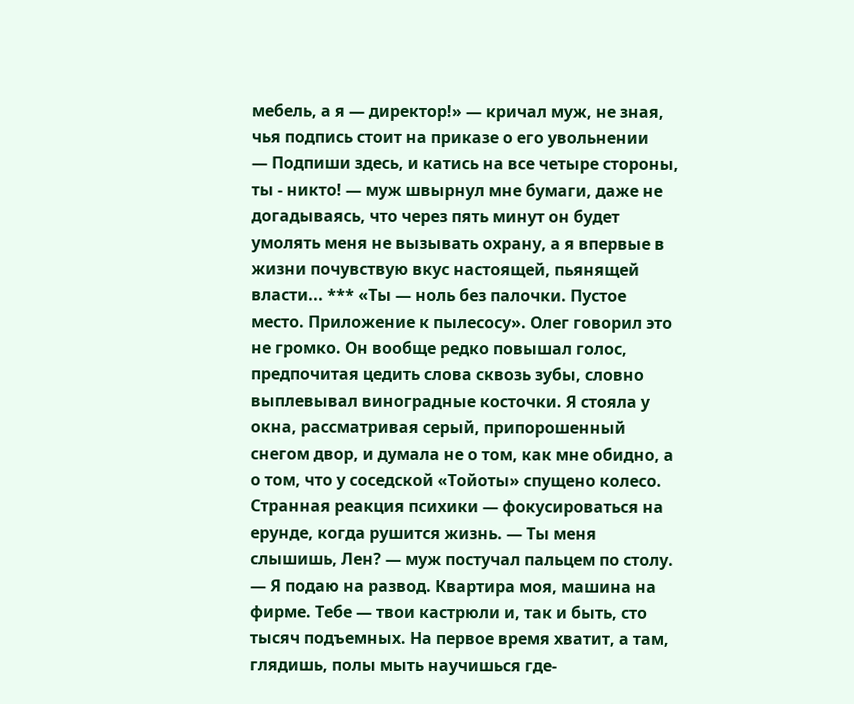мебель, а я — директор!» — кричал муж, не зная, чья подпись стоит на приказе о его увольнении
— Подпиши здесь, и катись на все четыре стороны, ты - никто! — муж швырнул мне бумаги, даже не догадываясь, что через пять минут он будет умолять меня не вызывать охрану, а я впервые в жизни почувствую вкус настоящей, пьянящей власти... *** «Ты — ноль без палочки. Пустое место. Приложение к пылесосу». Олег говорил это не громко. Он вообще редко повышал голос, предпочитая цедить слова сквозь зубы, словно выплевывал виноградные косточки. Я стояла у окна, рассматривая серый, припорошенный снегом двор, и думала не о том, как мне обидно, а о том, что у соседской «Тойоты» спущено колесо. Странная реакция психики — фокусироваться на ерунде, когда рушится жизнь. — Ты меня слышишь, Лен? — муж постучал пальцем по столу. — Я подаю на развод. Квартира моя, машина на фирме. Тебе — твои кастрюли и, так и быть, сто тысяч подъемных. На первое время хватит, а там, глядишь, полы мыть научишься где-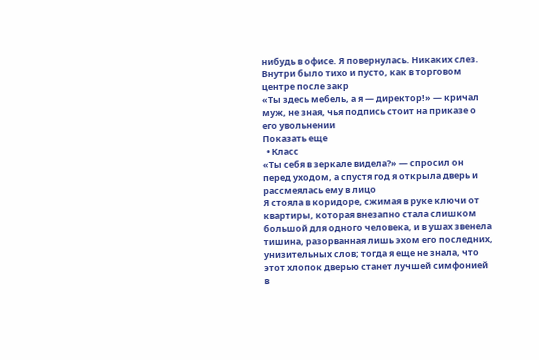нибудь в офисе. Я повернулась. Никаких слез. Внутри было тихо и пусто, как в торговом центре после закр
«Ты здесь мебель, а я — директор!» — кричал муж, не зная, чья подпись стоит на приказе о его увольнении
Показать еще
  • Класс
«Ты себя в зеркале видела?» — спросил он перед уходом, а спустя год я открыла дверь и рассмеялась ему в лицо
Я стояла в коридоре, сжимая в руке ключи от квартиры, которая внезапно стала слишком большой для одного человека, и в ушах звенела тишина, разорванная лишь эхом его последних, унизительных слов; тогда я еще не знала, что этот хлопок дверью станет лучшей симфонией в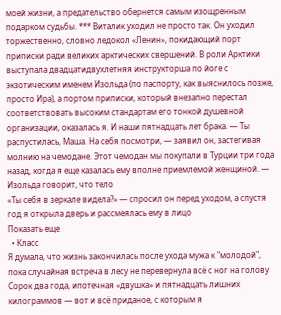моей жизни, а предательство обернется самым изощренным подарком судьбы. *** Виталик уходил не просто так. Он уходил торжественно, словно ледокол «Ленин», покидающий порт приписки ради великих арктических свершений. В роли Арктики выступала двадцатидвухлетняя инструкторша по йоге с экзотическим именем Изольда (по паспорту, как выяснилось позже, просто Ира), а портом приписки, который внезапно перестал соответствовать высоким стандартам его тонкой душевной организации, оказалась я. И наши пятнадцать лет брака. — Ты распустилась, Маша. На себя посмотри, — заявил он, застегивая молнию на чемодане. Этот чемодан мы покупали в Турции три года назад, когда я еще казалась ему вполне приемлемой женщиной. — Изольда говорит, что тело
«Ты себя в зеркале видела?» — спросил он перед уходом, а спустя год я открыла дверь и рассмеялась ему в лицо
Показать еще
  • Класс
Я думала, что жизнь закончилась после ухода мужа к "молодой", пока случайная встреча в лесу не перевернула всё с ног на голову
Сорок два года, ипотечная «двушка» и пятнадцать лишних килограммов — вот и всё приданое, с которым я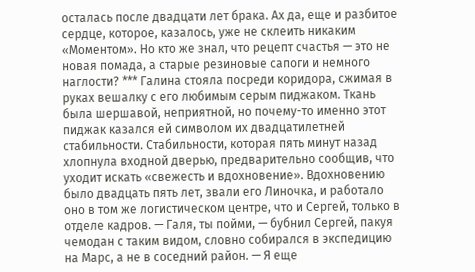осталась после двадцати лет брака. Ах да, еще и разбитое сердце, которое, казалось, уже не склеить никаким «Моментом». Но кто же знал, что рецепт счастья — это не новая помада, а старые резиновые сапоги и немного наглости? *** Галина стояла посреди коридора, сжимая в руках вешалку с его любимым серым пиджаком. Ткань была шершавой, неприятной, но почему-то именно этот пиджак казался ей символом их двадцатилетней стабильности. Стабильности, которая пять минут назад хлопнула входной дверью, предварительно сообщив, что уходит искать «свежесть и вдохновение». Вдохновению было двадцать пять лет, звали его Линочка, и работало оно в том же логистическом центре, что и Сергей, только в отделе кадров. — Галя, ты пойми, — бубнил Сергей, пакуя чемодан с таким видом, словно собирался в экспедицию на Марс, а не в соседний район. — Я еще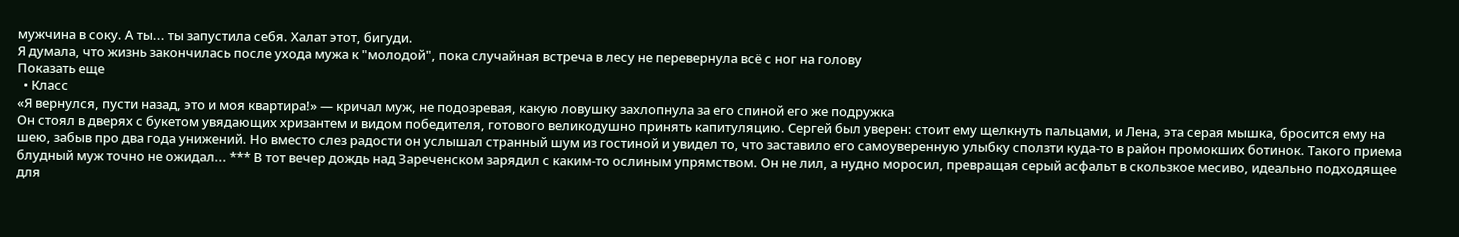мужчина в соку. А ты... ты запустила себя. Халат этот, бигуди.
Я думала, что жизнь закончилась после ухода мужа к "молодой", пока случайная встреча в лесу не перевернула всё с ног на голову
Показать еще
  • Класс
«Я вернулся, пусти назад, это и моя квартира!» — кричал муж, не подозревая, какую ловушку захлопнула за его спиной его же подружка
Он стоял в дверях с букетом увядающих хризантем и видом победителя, готового великодушно принять капитуляцию. Сергей был уверен: стоит ему щелкнуть пальцами, и Лена, эта серая мышка, бросится ему на шею, забыв про два года унижений. Но вместо слез радости он услышал странный шум из гостиной и увидел то, что заставило его самоуверенную улыбку сползти куда-то в район промокших ботинок. Такого приема блудный муж точно не ожидал... *** В тот вечер дождь над Зареченском зарядил с каким-то ослиным упрямством. Он не лил, а нудно моросил, превращая серый асфальт в скользкое месиво, идеально подходящее для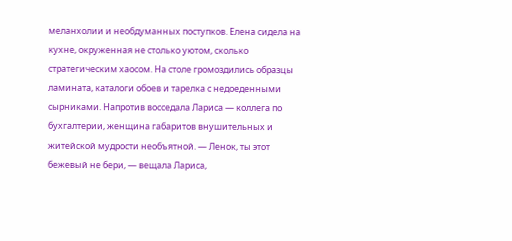меланхолии и необдуманных поступков. Елена сидела на кухне, окруженная не столько уютом, сколько стратегическим хаосом. На столе громоздились образцы ламината, каталоги обоев и тарелка с недоеденными сырниками. Напротив восседала Лариса — коллега по бухгалтерии, женщина габаритов внушительных и житейской мудрости необъятной. — Ленок, ты этот бежевый не бери, — вещала Лариса,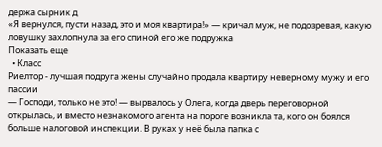держа сырник д
«Я вернулся, пусти назад, это и моя квартира!» — кричал муж, не подозревая, какую ловушку захлопнула за его спиной его же подружка
Показать еще
  • Класс
Риелтор - лучшая подруга жены случайно продала квартиру неверному мужу и его пассии
— Господи, только не это! — вырвалось у Олега, когда дверь переговорной открылась, и вместо незнакомого агента на пороге возникла та, кого он боялся больше налоговой инспекции. В руках у неё была папка с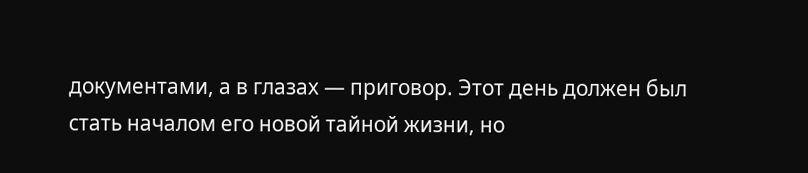документами, а в глазах — приговор. Этот день должен был стать началом его новой тайной жизни, но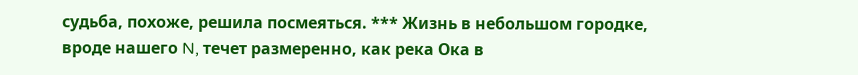судьба, похоже, решила посмеяться. *** Жизнь в небольшом городке, вроде нашего N, течет размеренно, как река Ока в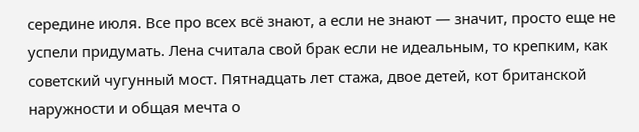середине июля. Все про всех всё знают, а если не знают — значит, просто еще не успели придумать. Лена считала свой брак если не идеальным, то крепким, как советский чугунный мост. Пятнадцать лет стажа, двое детей, кот британской наружности и общая мечта о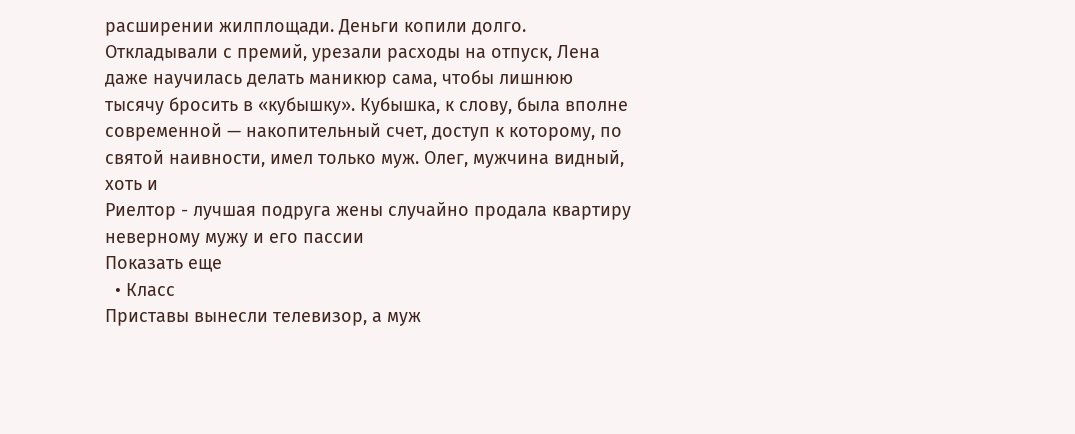расширении жилплощади. Деньги копили долго. Откладывали с премий, урезали расходы на отпуск, Лена даже научилась делать маникюр сама, чтобы лишнюю тысячу бросить в «кубышку». Кубышка, к слову, была вполне современной — накопительный счет, доступ к которому, по святой наивности, имел только муж. Олег, мужчина видный, хоть и
Риелтор - лучшая подруга жены случайно продала квартиру неверному мужу и его пассии
Показать еще
  • Класс
Приставы вынесли телевизор, а муж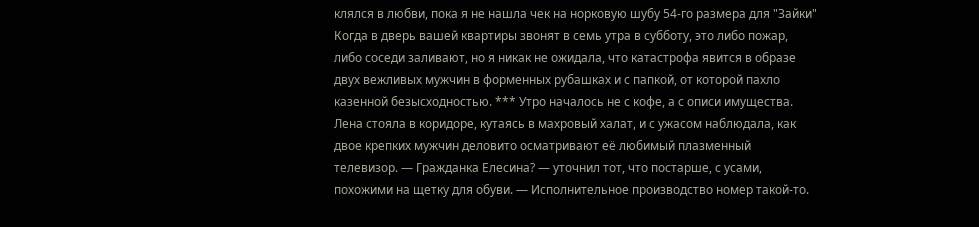клялся в любви, пока я не нашла чек на норковую шубу 54-го размера для "Зайки"
Когда в дверь вашей квартиры звонят в семь утра в субботу, это либо пожар, либо соседи заливают, но я никак не ожидала, что катастрофа явится в образе двух вежливых мужчин в форменных рубашках и с папкой, от которой пахло казенной безысходностью. *** Утро началось не с кофе, а с описи имущества. Лена стояла в коридоре, кутаясь в махровый халат, и с ужасом наблюдала, как двое крепких мужчин деловито осматривают её любимый плазменный телевизор. — Гражданка Елесина? — уточнил тот, что постарше, с усами, похожими на щетку для обуви. — Исполнительное производство номер такой-то.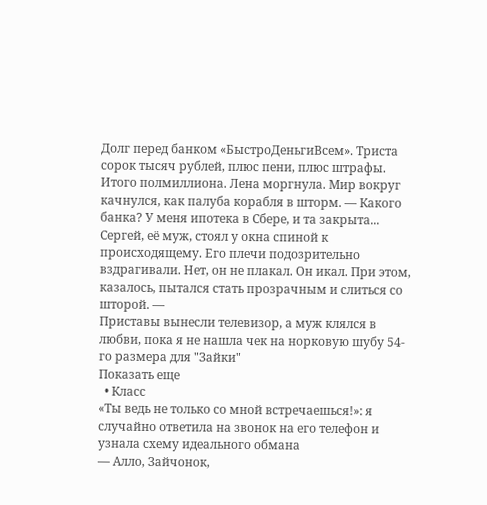Долг перед банком «БыстроДеньгиВсем». Триста сорок тысяч рублей, плюс пени, плюс штрафы. Итого полмиллиона. Лена моргнула. Мир вокруг качнулся, как палуба корабля в шторм. — Какого банка? У меня ипотека в Сбере, и та закрыта... Сергей, её муж, стоял у окна спиной к происходящему. Его плечи подозрительно вздрагивали. Нет, он не плакал. Он икал. При этом, казалось, пытался стать прозрачным и слиться со шторой. —
Приставы вынесли телевизор, а муж клялся в любви, пока я не нашла чек на норковую шубу 54-го размера для "Зайки"
Показать еще
  • Класс
«Ты ведь не только со мной встречаешься!»: я случайно ответила на звонок на его телефон и узнала схему идеального обмана
— Алло, Зайчонок,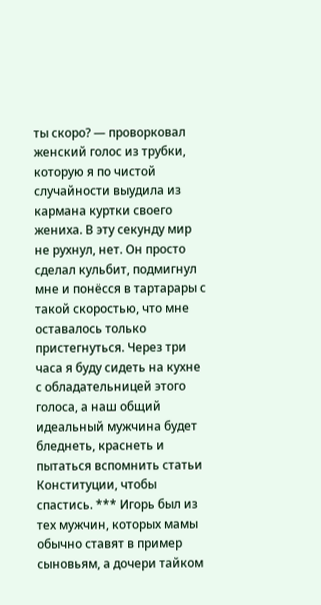ты скоро? — проворковал женский голос из трубки, которую я по чистой случайности выудила из кармана куртки своего жениха. В эту секунду мир не рухнул, нет. Он просто сделал кульбит, подмигнул мне и понёсся в тартарары с такой скоростью, что мне оставалось только пристегнуться. Через три часа я буду сидеть на кухне с обладательницей этого голоса, а наш общий идеальный мужчина будет бледнеть, краснеть и пытаться вспомнить статьи Конституции, чтобы спастись. *** Игорь был из тех мужчин, которых мамы обычно ставят в пример сыновьям, а дочери тайком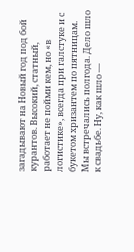загадывают на Новый год под бой курантов. Высокий, статный, работает не пойми кем, но «в логистике», всегда при галстуке и с букетом хризантем по пятницам. Мы встречались полгода. Дело шло к свадьбе. Ну, как шло —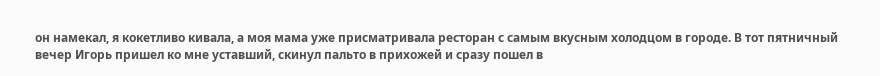он намекал, я кокетливо кивала, а моя мама уже присматривала ресторан с самым вкусным холодцом в городе. В тот пятничный вечер Игорь пришел ко мне уставший, скинул пальто в прихожей и сразу пошел в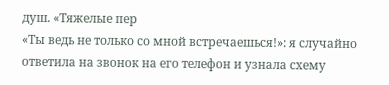душ. «Тяжелые пер
«Ты ведь не только со мной встречаешься!»: я случайно ответила на звонок на его телефон и узнала схему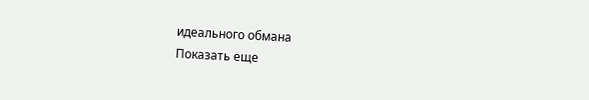идеального обмана
Показать еще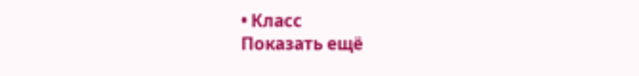• Класс
Показать ещё